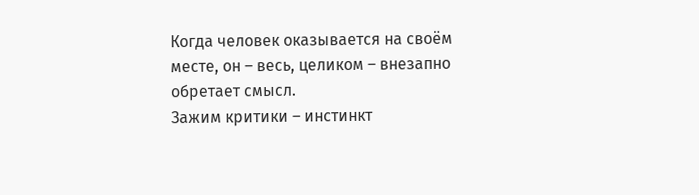Когда человек оказывается на своём месте, он – весь, целиком – внезапно обретает смысл.
Зажим критики – инстинкт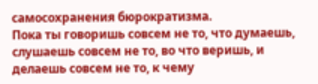самосохранения бюрократизма.
Пока ты говоришь совсем не то, что думаешь, слушаешь совсем не то, во что веришь, и делаешь совсем не то, к чему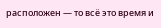расположен — то всё это время и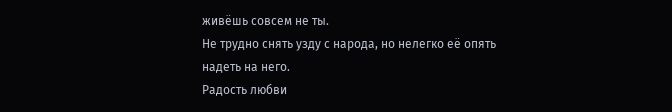живёшь совсем не ты.
Не трудно снять узду с народа, но нелегко её опять надеть на него.
Радость любви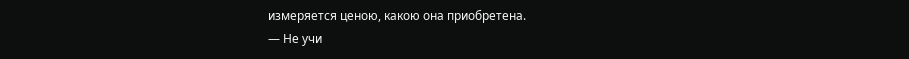измеряется ценою, какою она приобретена.
— Не учи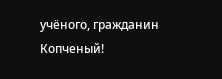учёного, гражданин Копченый!